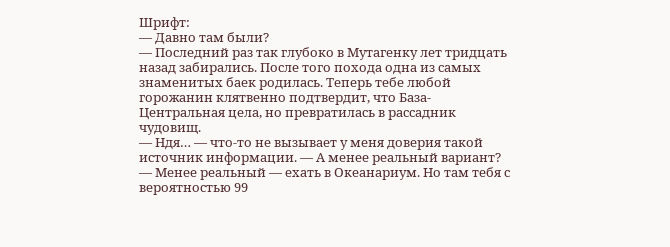Шрифт:
— Давно там были?
— Последний раз так глубоко в Мутагенку лет тридцать назад забирались. После того похода одна из самых знаменитых баек родилась. Теперь тебе любой горожанин клятвенно подтвердит, что База-Центральная цела, но превратилась в рассадник чудовищ.
— Ндя… — что-то не вызывает у меня доверия такой источник информации. — А менее реальный вариант?
— Менее реальный — ехать в Океанариум. Но там тебя с вероятностью 99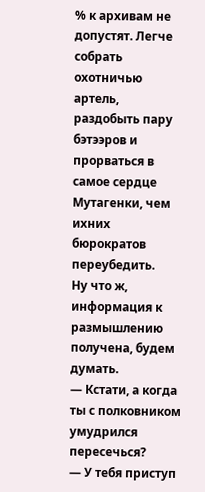% к архивам не допустят. Легче собрать охотничью артель, раздобыть пару бэтээров и прорваться в самое сердце Мутагенки, чем ихних бюрократов переубедить.
Ну что ж, информация к размышлению получена, будем думать.
— Кстати, а когда ты с полковником умудрился пересечься?
— У тебя приступ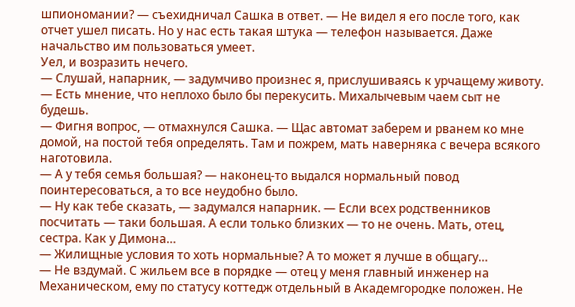шпиономании? — съехидничал Сашка в ответ. — Не видел я его после того, как отчет ушел писать. Но у нас есть такая штука — телефон называется. Даже начальство им пользоваться умеет.
Уел, и возразить нечего.
— Слушай, напарник, — задумчиво произнес я, прислушиваясь к урчащему животу. — Есть мнение, что неплохо было бы перекусить. Михалычевым чаем сыт не будешь.
— Фигня вопрос, — отмахнулся Сашка. — Щас автомат заберем и рванем ко мне домой, на постой тебя определять. Там и пожрем, мать наверняка с вечера всякого наготовила.
— А у тебя семья большая? — наконец-то выдался нормальный повод поинтересоваться, а то все неудобно было.
— Ну как тебе сказать, — задумался напарник. — Если всех родственников посчитать — таки большая. А если только близких — то не очень. Мать, отец, сестра. Как у Димона…
— Жилищные условия то хоть нормальные? А то может я лучше в общагу…
— Не вздумай. С жильем все в порядке — отец у меня главный инженер на Механическом, ему по статусу коттедж отдельный в Академгородке положен. Не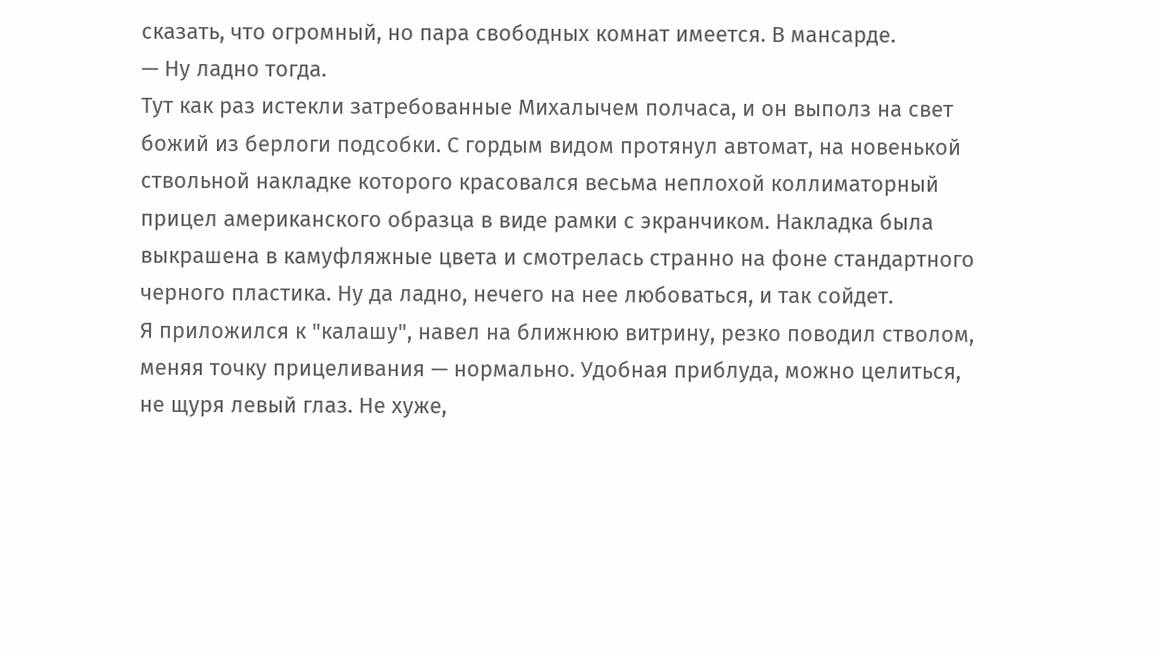сказать, что огромный, но пара свободных комнат имеется. В мансарде.
— Ну ладно тогда.
Тут как раз истекли затребованные Михалычем полчаса, и он выполз на свет божий из берлоги подсобки. С гордым видом протянул автомат, на новенькой ствольной накладке которого красовался весьма неплохой коллиматорный прицел американского образца в виде рамки с экранчиком. Накладка была выкрашена в камуфляжные цвета и смотрелась странно на фоне стандартного черного пластика. Ну да ладно, нечего на нее любоваться, и так сойдет.
Я приложился к "калашу", навел на ближнюю витрину, резко поводил стволом, меняя точку прицеливания — нормально. Удобная приблуда, можно целиться, не щуря левый глаз. Не хуже,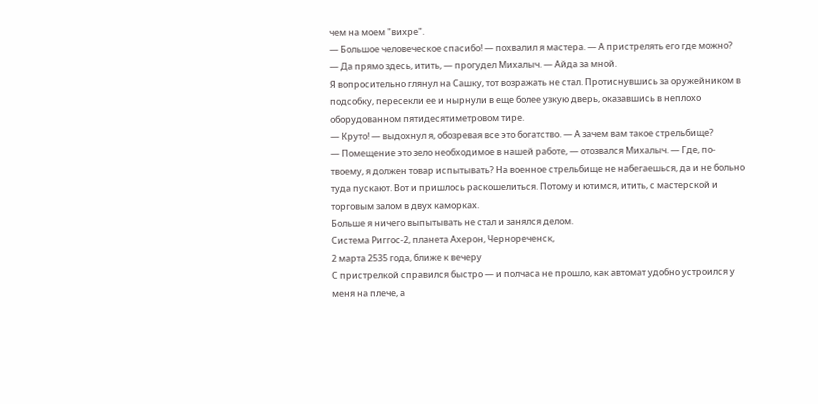чем на моем "вихре".
— Большое человеческое спасибо! — похвалил я мастера. — А пристрелять его где можно?
— Да прямо здесь, итить, — прогудел Михалыч. — Айда за мной.
Я вопросительно глянул на Сашку, тот возражать не стал. Протиснувшись за оружейником в подсобку, пересекли ее и нырнули в еще более узкую дверь, оказавшись в неплохо оборудованном пятидесятиметровом тире.
— Круто! — выдохнул я, обозревая все это богатство. — А зачем вам такое стрельбище?
— Помещение это зело необходимое в нашей работе, — отозвался Михалыч. — Где, по-твоему, я должен товар испытывать? На военное стрельбище не набегаешься, да и не больно туда пускают. Вот и пришлось раскошелиться. Потому и ютимся, итить, с мастерской и торговым залом в двух каморках.
Больше я ничего выпытывать не стал и занялся делом.
Система Риггос-2, планета Ахерон, Чернореченск,
2 марта 2535 года, ближе к вечеру
С пристрелкой справился быстро — и полчаса не прошло, как автомат удобно устроился у меня на плече, а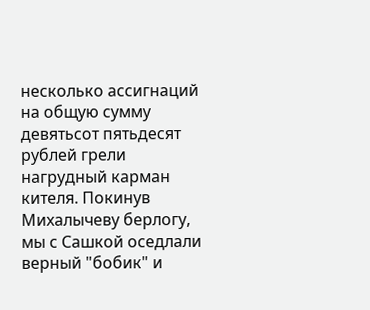несколько ассигнаций на общую сумму девятьсот пятьдесят рублей грели нагрудный карман кителя. Покинув Михалычеву берлогу, мы с Сашкой оседлали верный "бобик" и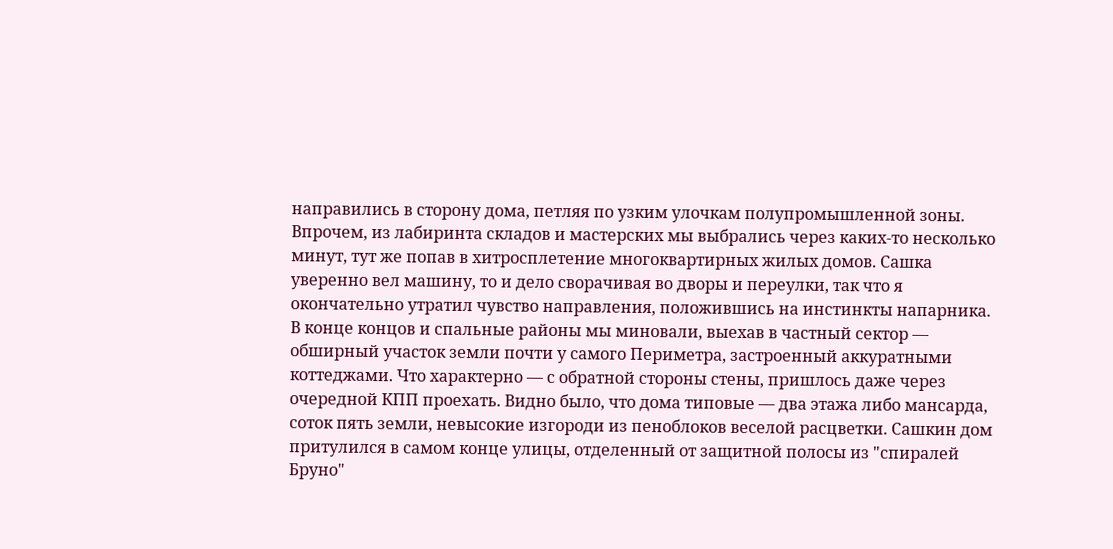направились в сторону дома, петляя по узким улочкам полупромышленной зоны. Впрочем, из лабиринта складов и мастерских мы выбрались через каких-то несколько минут, тут же попав в хитросплетение многоквартирных жилых домов. Сашка уверенно вел машину, то и дело сворачивая во дворы и переулки, так что я окончательно утратил чувство направления, положившись на инстинкты напарника.
В конце концов и спальные районы мы миновали, выехав в частный сектор — обширный участок земли почти у самого Периметра, застроенный аккуратными коттеджами. Что характерно — с обратной стороны стены, пришлось даже через очередной КПП проехать. Видно было, что дома типовые — два этажа либо мансарда, соток пять земли, невысокие изгороди из пеноблоков веселой расцветки. Сашкин дом притулился в самом конце улицы, отделенный от защитной полосы из "спиралей Бруно"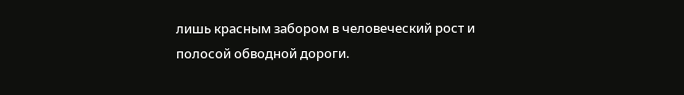лишь красным забором в человеческий рост и полосой обводной дороги.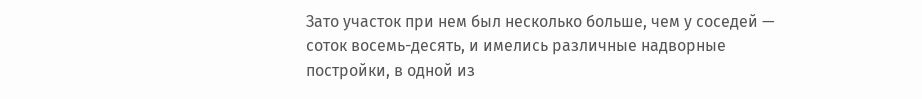Зато участок при нем был несколько больше, чем у соседей — соток восемь-десять, и имелись различные надворные постройки, в одной из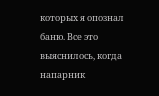которых я опознал баню. Все это выяснилось, когда напарник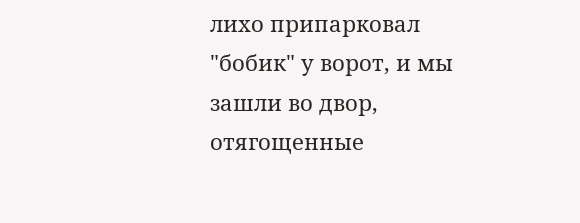лихо припарковал "бобик" у ворот, и мы зашли во двор, отягощенные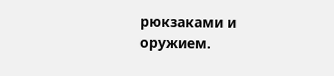рюкзаками и оружием.